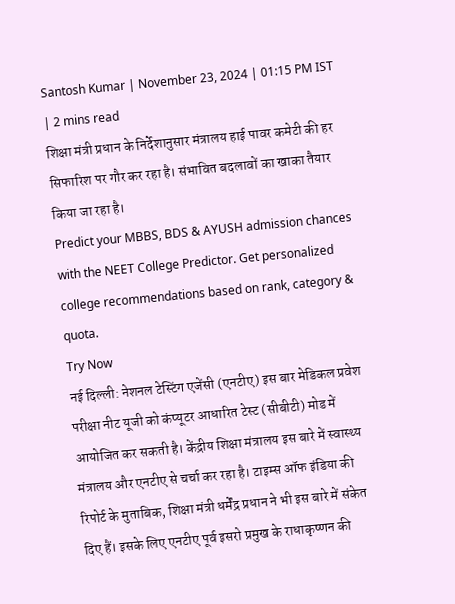Santosh Kumar | November 23, 2024 | 01:15 PM IST | 2 mins read
शिक्षा मंत्री प्रधान के निर्देशानुसार मंत्रालय हाई पावर कमेटी की हर सिफारिश पर गौर कर रहा है। संभावित बदलावों का खाका तैयार किया जा रहा है।
Predict your MBBS, BDS & AYUSH admission chances with the NEET College Predictor. Get personalized college recommendations based on rank, category & quota.
Try Now
नई दिल्ली: नेशनल टेस्टिंग एजेंसी (एनटीए) इस बार मेडिकल प्रवेश परीक्षा नीट यूजी को कंप्यूटर आधारित टेस्ट (सीबीटी) मोड में आयोजित कर सकती है। केंद्रीय शिक्षा मंत्रालय इस बारे में स्वास्थ्य मंत्रालय और एनटीए से चर्चा कर रहा है। टाइम्स ऑफ इंडिया की रिपोर्ट के मुताबिक, शिक्षा मंत्री धर्मेंद्र प्रधान ने भी इस बारे में संकेत दिए हैं। इसके लिए एनटीए पूर्व इसरो प्रमुख के राधाकृष्णन की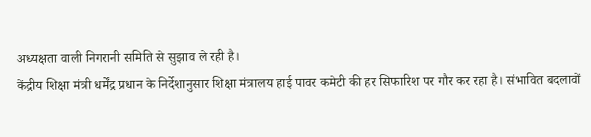अध्यक्षता वाली निगरानी समिति से सुझाव ले रही है।
केंद्रीय शिक्षा मंत्री धर्मेंद्र प्रधान के निर्देशानुसार शिक्षा मंत्रालय हाई पावर कमेटी की हर सिफारिश पर गौर कर रहा है। संभावित बदलावों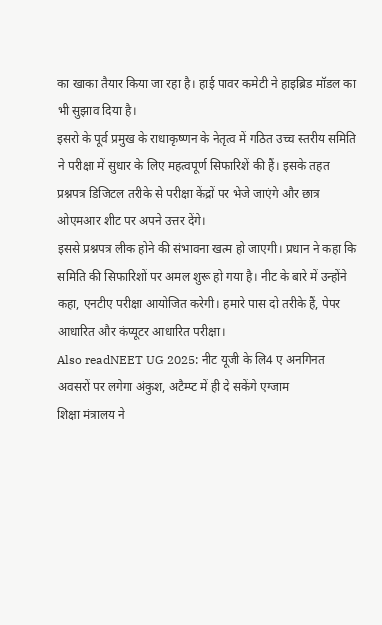का खाका तैयार किया जा रहा है। हाई पावर कमेटी ने हाइब्रिड मॉडल का भी सुझाव दिया है।
इसरो के पूर्व प्रमुख के राधाकृष्णन के नेतृत्व में गठित उच्च स्तरीय समिति ने परीक्षा में सुधार के लिए महत्वपूर्ण सिफारिशें की हैं। इसके तहत प्रश्नपत्र डिजिटल तरीके से परीक्षा केंद्रों पर भेजे जाएंगे और छात्र ओएमआर शीट पर अपने उत्तर देंगे।
इससे प्रश्नपत्र लीक होने की संभावना खत्म हो जाएगी। प्रधान ने कहा कि समिति की सिफारिशों पर अमल शुरू हो गया है। नीट के बारे में उन्होंने कहा, एनटीए परीक्षा आयोजित करेगी। हमारे पास दो तरीके हैं, पेपर आधारित और कंप्यूटर आधारित परीक्षा।
Also readNEET UG 2025: नीट यूजी के लि4 ए अनगिनत अवसरों पर लगेगा अंकुश, अटैम्प्ट में ही दे सकेंगे एग्जाम
शिक्षा मंत्रालय ने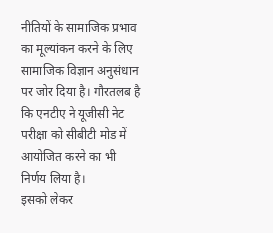नीतियों के सामाजिक प्रभाव का मूल्यांकन करने के लिए सामाजिक विज्ञान अनुसंधान पर जोर दिया है। गौरतलब है कि एनटीए ने यूजीसी नेट परीक्षा को सीबीटी मोड में आयोजित करने का भी निर्णय लिया है।
इसको लेकर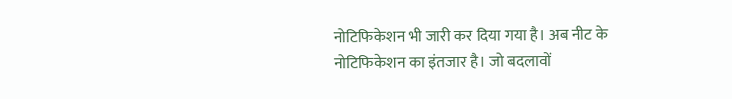नोटिफिकेशन भी जारी कर दिया गया है। अब नीट के नोटिफिकेशन का इंतजार है। जो बदलावों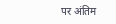पर अंतिम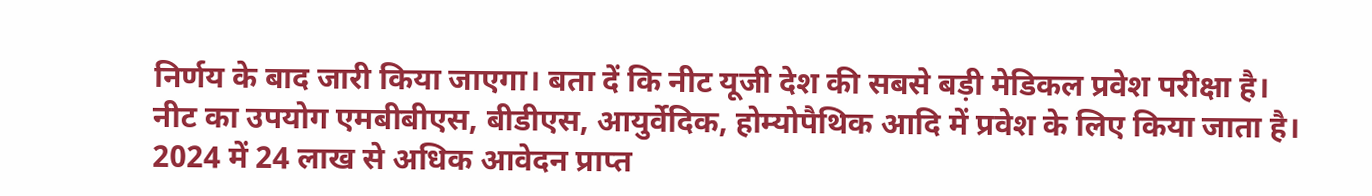निर्णय के बाद जारी किया जाएगा। बता दें कि नीट यूजी देश की सबसे बड़ी मेडिकल प्रवेश परीक्षा है।
नीट का उपयोग एमबीबीएस, बीडीएस, आयुर्वेदिक, होम्योपैथिक आदि में प्रवेश के लिए किया जाता है। 2024 में 24 लाख से अधिक आवेदन प्राप्त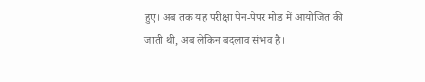हुए। अब तक यह परीक्षा पेन-पेपर मोड में आयोजित की जाती थी, अब लेकिन बदलाव संभव है।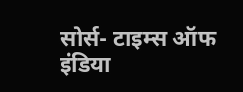सोर्स- टाइम्स ऑफ इंडिया